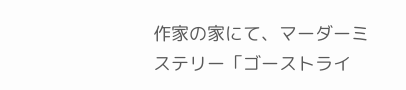作家の家にて、マーダーミステリー「ゴーストライ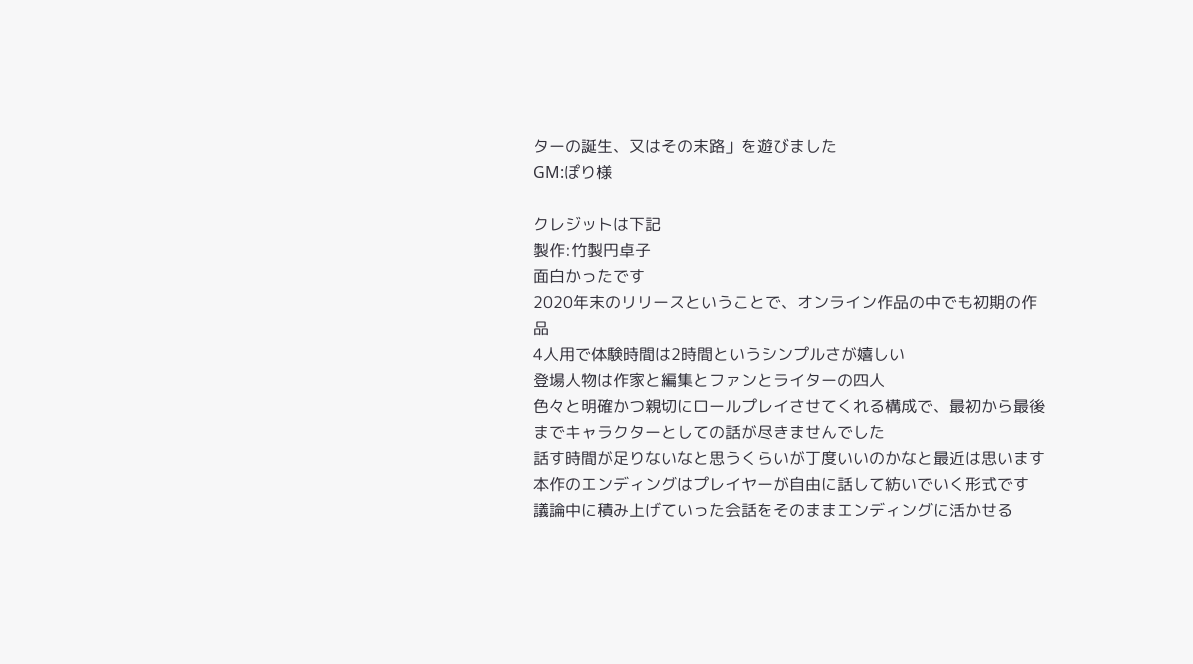ターの誕生、又はその末路」を遊びました
GM:ぽり様

クレジットは下記
製作:竹製円卓子
面白かったです
2020年末のリリースということで、オンライン作品の中でも初期の作品
4人用で体験時間は2時間というシンプルさが嬉しい
登場人物は作家と編集とファンとライターの四人
色々と明確かつ親切にロールプレイさせてくれる構成で、最初から最後までキャラクターとしての話が尽きませんでした
話す時間が足りないなと思うくらいが丁度いいのかなと最近は思います
本作のエンディングはプレイヤーが自由に話して紡いでいく形式です
議論中に積み上げていった会話をそのままエンディングに活かせる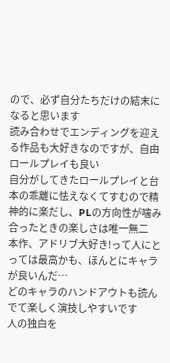ので、必ず自分たちだけの結末になると思います
読み合わせでエンディングを迎える作品も大好きなのですが、自由ロールプレイも良い
自分がしてきたロールプレイと台本の乖離に怯えなくてすむので精神的に楽だし、PLの方向性が噛み合ったときの楽しさは唯一無二
本作、アドリブ大好き!って人にとっては最高かも、ほんとにキャラが良いんだ…
どのキャラのハンドアウトも読んでて楽しく演技しやすいです
人の独白を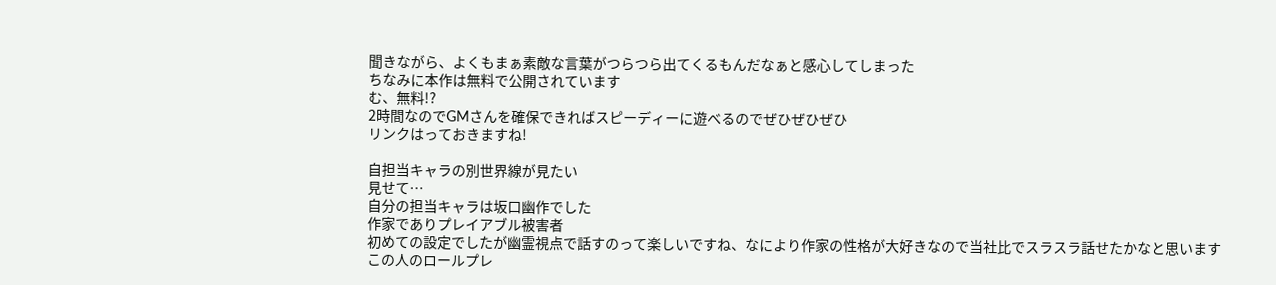聞きながら、よくもまぁ素敵な言葉がつらつら出てくるもんだなぁと感心してしまった
ちなみに本作は無料で公開されています
む、無料!?
2時間なのでGMさんを確保できればスピーディーに遊べるのでぜひぜひぜひ
リンクはっておきますね!

自担当キャラの別世界線が見たい
見せて…
自分の担当キャラは坂口幽作でした
作家でありプレイアブル被害者
初めての設定でしたが幽霊視点で話すのって楽しいですね、なにより作家の性格が大好きなので当社比でスラスラ話せたかなと思います
この人のロールプレ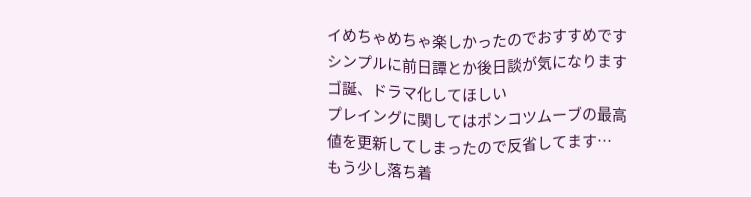イめちゃめちゃ楽しかったのでおすすめです
シンプルに前日譚とか後日談が気になります
ゴ誕、ドラマ化してほしい
プレイングに関してはポンコツムーブの最高値を更新してしまったので反省してます…
もう少し落ち着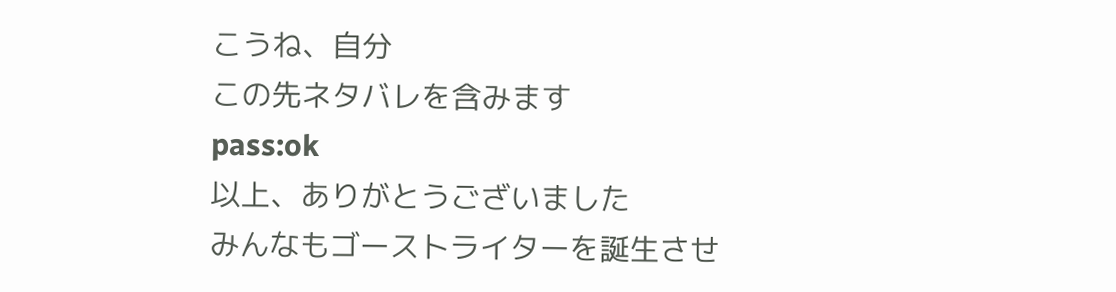こうね、自分
この先ネタバレを含みます
pass:ok
以上、ありがとうございました
みんなもゴーストライターを誕生させ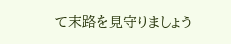て末路を見守りましょう